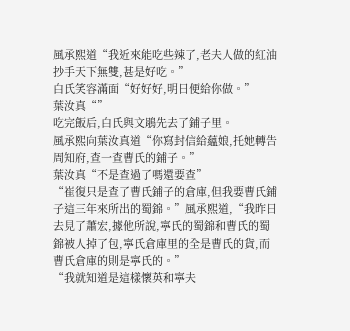風承熙道“我近來能吃些辣了,老夫人做的紅油抄手天下無雙,甚是好吃。”
白氏笑容滿面“好好好,明日便給你做。”
葉汝真“”
吃完飯后,白氏與文鵑先去了鋪子里。
風承熙向葉汝真道“你寫封信給蘊娘,托她轉告周知府,查一查曹氏的鋪子。”
葉汝真“不是查過了嗎還要查”
“崔復只是查了曹氏鋪子的倉庫,但我要曹氏鋪子這三年來所出的蜀錦。”風承熙道,“我昨日去見了蕭宏,據他所說,寧氏的蜀錦和曹氏的蜀錦被人掉了包,寧氏倉庫里的全是曹氏的貨,而曹氏倉庫的則是寧氏的。”
“我就知道是這樣懷英和寧夫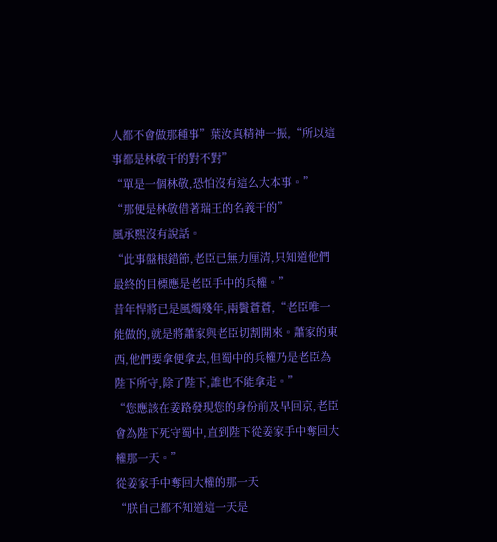人都不會做那種事”葉汝真精神一振,“所以這事都是林敬干的對不對”
“單是一個林敬,恐怕沒有這么大本事。”
“那便是林敬借著瑞王的名義干的”
風承熙沒有說話。
“此事盤根錯節,老臣已無力厘清,只知道他們最終的目標應是老臣手中的兵權。”
昔年悍將已是風燭殘年,兩鬢蒼蒼,“老臣唯一能做的,就是將蕭家與老臣切割開來。蕭家的東西,他們要拿便拿去,但蜀中的兵權乃是老臣為陛下所守,除了陛下,誰也不能拿走。”
“您應該在姜路發現您的身份前及早回京,老臣會為陛下死守蜀中,直到陛下從姜家手中奪回大權那一天。”
從姜家手中奪回大權的那一天
“朕自己都不知道這一天是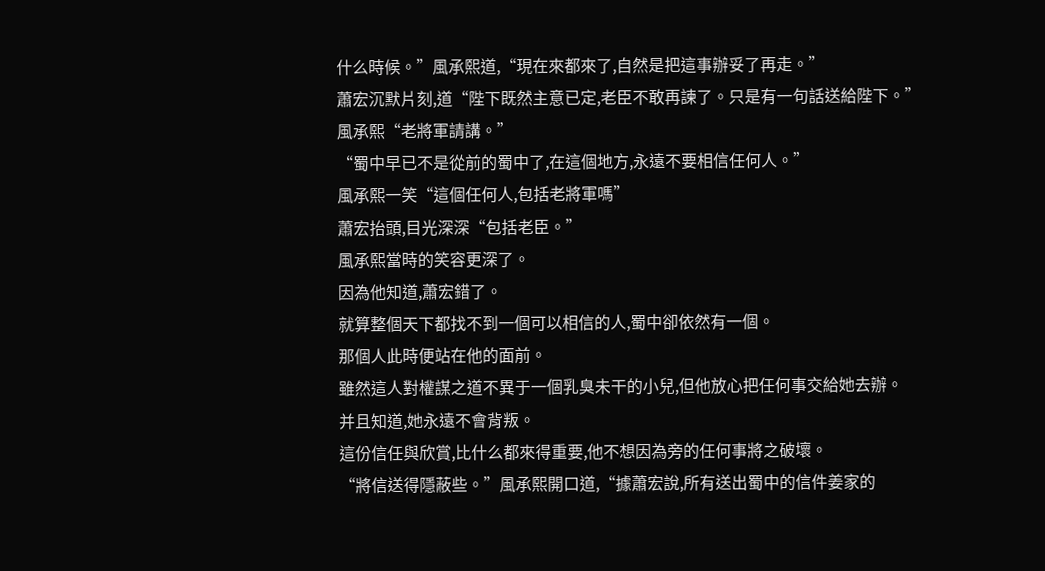什么時候。”風承熙道,“現在來都來了,自然是把這事辦妥了再走。”
蕭宏沉默片刻,道“陛下既然主意已定,老臣不敢再諫了。只是有一句話送給陛下。”
風承熙“老將軍請講。”
“蜀中早已不是從前的蜀中了,在這個地方,永遠不要相信任何人。”
風承熙一笑“這個任何人,包括老將軍嗎”
蕭宏抬頭,目光深深“包括老臣。”
風承熙當時的笑容更深了。
因為他知道,蕭宏錯了。
就算整個天下都找不到一個可以相信的人,蜀中卻依然有一個。
那個人此時便站在他的面前。
雖然這人對權謀之道不異于一個乳臭未干的小兒,但他放心把任何事交給她去辦。
并且知道,她永遠不會背叛。
這份信任與欣賞,比什么都來得重要,他不想因為旁的任何事將之破壞。
“將信送得隱蔽些。”風承熙開口道,“據蕭宏說,所有送出蜀中的信件姜家的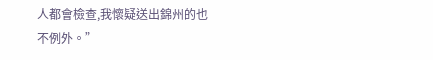人都會檢查,我懷疑送出錦州的也不例外。”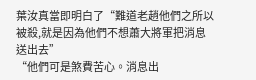葉汝真當即明白了“難道老趙他們之所以被殺,就是因為他們不想蕭大將軍把消息送出去”
“他們可是煞費苦心。消息出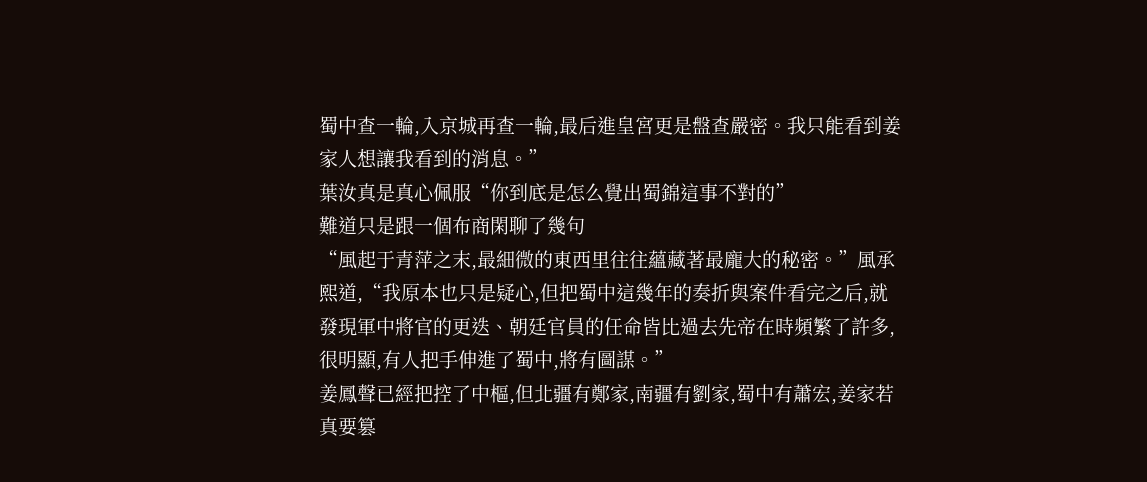蜀中查一輪,入京城再查一輪,最后進皇宮更是盤查嚴密。我只能看到姜家人想讓我看到的消息。”
葉汝真是真心佩服“你到底是怎么覺出蜀錦這事不對的”
難道只是跟一個布商閑聊了幾句
“風起于青萍之末,最細微的東西里往往蘊藏著最龐大的秘密。”風承熙道,“我原本也只是疑心,但把蜀中這幾年的奏折與案件看完之后,就發現軍中將官的更迭、朝廷官員的任命皆比過去先帝在時頻繁了許多,很明顯,有人把手伸進了蜀中,將有圖謀。”
姜鳳聲已經把控了中樞,但北疆有鄭家,南疆有劉家,蜀中有蕭宏,姜家若真要篡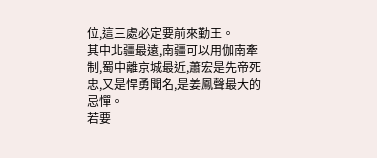位,這三處必定要前來勤王。
其中北疆最遠,南疆可以用伽南牽制,蜀中離京城最近,蕭宏是先帝死忠,又是悍勇聞名,是姜鳳聲最大的忌憚。
若要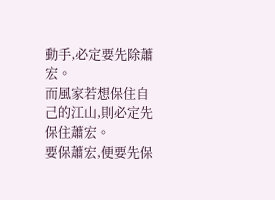動手,必定要先除蕭宏。
而風家若想保住自己的江山,則必定先保住蕭宏。
要保蕭宏,便要先保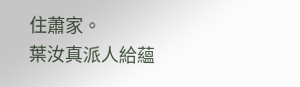住蕭家。
葉汝真派人給蘊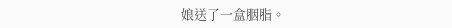娘送了一盒胭脂。